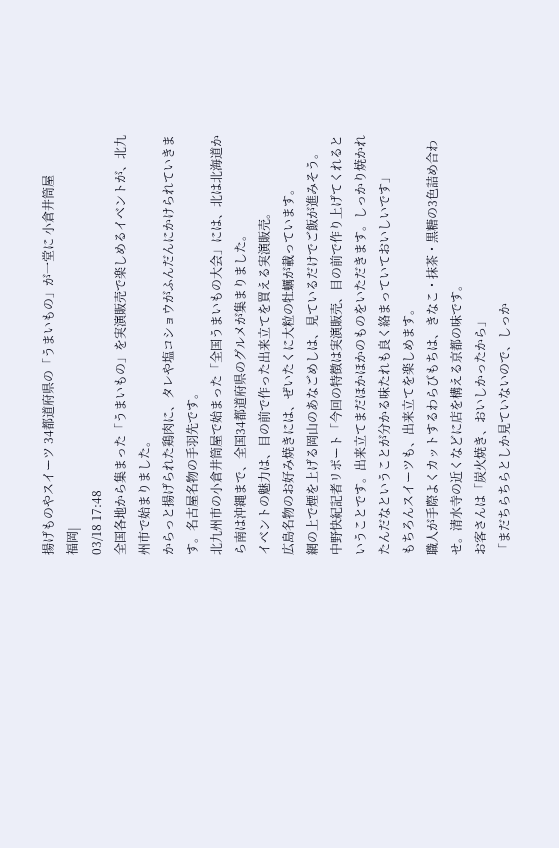揚げものやスイーツ 34都道府県の「うまいもの」が一堂に 小倉井筒屋
福岡|
03/18 17:48
全国各地から集まった「うまいもの」を実演販売で楽しめるイベントが、北九州市で始まりました。
からっと揚げられた鶏肉に、タレや塩コショウがふんだんにかけられていきます。名古屋名物の手羽先です。
北九州市の小倉井筒屋で始まった「全国うまいもの大会」には、北は北海道から南は沖縄まで、全国34都道府県のグルメが集まりました。
イベントの魅力は、目の前で作った出来立てを買える実演販売。
広島名物のお好み焼きには、ぜいたくに大粒の牡蠣が載っています。
網の上で煙を上げる岡山のあなごめしは、見ているだけでご飯が進みそう。
中野快紀記者リポート「今回の特徴は実演販売、目の前で作り上げてくれるということです。出来立てまだほかほかのものをいただきます。しっかり焼かれたんだなということが分かる味たれも良く絡まっていておいしいです」
もちろんスイーツも、出来立てを楽しめます。
職人が手際よくカットするわらびもちは、きなこ・抹茶・黒糖の3色詰め合わせ。清水寺の近くなどに店を構える京都の味です。
お客さんは「炭火焼き、おいしかったから」
「まだちらちらとしか見ていないので、しっか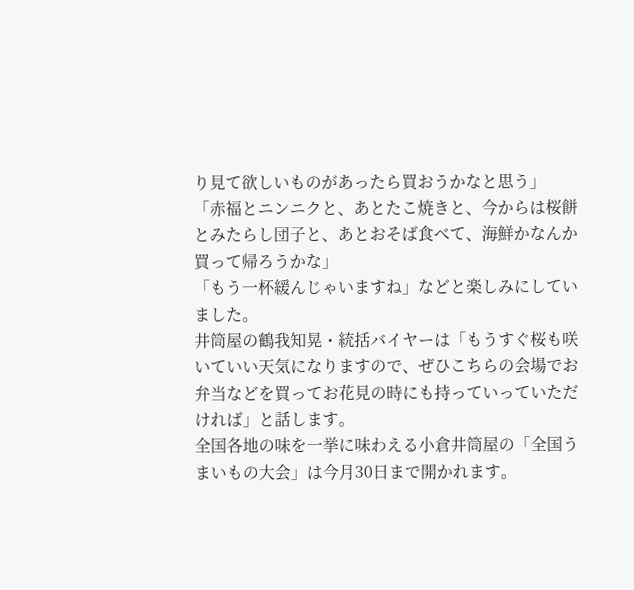り見て欲しいものがあったら買おうかなと思う」
「赤福とニンニクと、あとたこ焼きと、今からは桜餅とみたらし団子と、あとおそば食べて、海鮮かなんか買って帰ろうかな」
「もう一杯緩んじゃいますね」などと楽しみにしていました。
井筒屋の鶴我知晃・統括バイヤーは「もうすぐ桜も咲いていい天気になりますので、ぜひこちらの会場でお弁当などを買ってお花見の時にも持っていっていただければ」と話します。
全国各地の味を一挙に味わえる小倉井筒屋の「全国うまいもの大会」は今月30日まで開かれます。